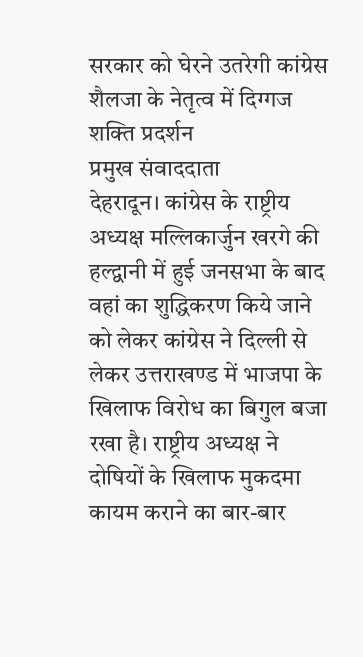सरकार को घेरने उतरेगी कांग्रेस
शैलजा के नेतृत्व में दिग्गज शक्ति प्रदर्शन
प्रमुख संवाददाता
देहरादून। कांग्रेस के राष्ट्रीय अध्यक्ष मल्लिकार्जुन खरगे की हल्द्वानी में हुई जनसभा के बाद वहां का शुद्धिकरण किये जाने को लेकर कांग्रेस ने दिल्ली से लेकर उत्तराखण्ड में भाजपा के खिलाफ विरोध का बिगुल बजा रखा है। राष्ट्रीय अध्यक्ष ने दोषियों के खिलाफ मुकदमा कायम कराने का बार-बार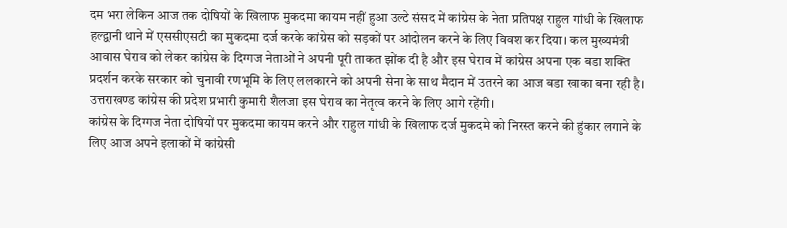दम भरा लेकिन आज तक दोषियों के खिलाफ मुकदमा कायम नहीं हुआ उल्टे संसद में कांग्रेस के नेता प्रतिपक्ष राहुल गांधी के खिलाफ हल्द्वानी थाने में एससीएसटी का मुकदमा दर्ज करके कांग्रेस को सड़कों पर आंदोलन करने के लिए विवश कर दिया। कल मुख्यमंत्री आवास घेराव को लेकर कांग्रेस के दिग्गज नेताओं ने अपनी पूरी ताकत झोंक दी है और इस घेराव में कांग्रेस अपना एक बडा शक्ति प्रदर्शन करके सरकार को चुनावी रणभूमि के लिए ललकारने को अपनी सेना के साथ मैदान में उतरने का आज बडा खाका बना रही है। उत्तराखण्ड कांग्रेस की प्रदेश प्रभारी कुमारी शैलजा इस घेराव का नेतृत्व करने के लिए आगे रहेंगी।
कांग्रेस के दिग्गज नेता दोषियों पर मुकदमा कायम करने और राहुल गांधी के खिलाफ दर्ज मुकदमे को निरस्त करने की हुंकार लगाने के लिए आज अपने इलाकों में कांग्रेसी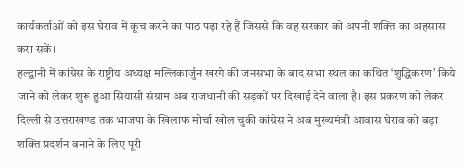कार्यकर्ताओं को इस घेराव में कूच करने का पाठ पढ़ा रहे हैं जिससे कि वह सरकार को अपनी शक्ति का अहसास करा सकें।
हल्द्वानी में कांग्रेस के राष्ट्रीय अध्यक्ष मल्लिकार्जुन खरगे की जनसभा के बाद सभा स्थल का कथित ‘शुद्धिकरण’ किये जाने को लेकर शुरू हुआ सियासी संग्राम अब राजधानी की सड़कों पर दिखाई देने वाला है। इस प्रकरण को लेकर दिल्ली से उत्तराखण्ड तक भाजपा के खिलाफ मोर्चा खोल चुकी कांग्रेस ने अब मुख्यमंत्री आवास घेराव को बड़ा शक्ति प्रदर्शन बनाने के लिए पूरी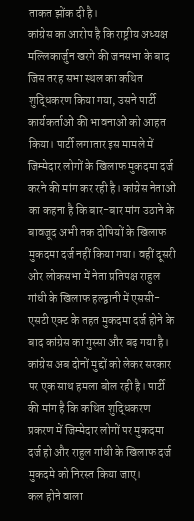ताकत झोंक दी है।
कांग्रेस का आरोप है कि राष्ट्रीय अध्यक्ष मल्लिकार्जुन खरगे की जनसभा के बाद जिस तरह सभा स्थल का कथित शुद्धिकरण किया गया, उसने पार्टी कार्यकर्ताओं की भावनाओं को आहत किया। पार्टी लगातार इस मामले में जिम्मेदार लोगों के खिलाफ मुकदमा दर्ज करने की मांग कर रही है। कांग्रेस नेताओं का कहना है कि बार-बार मांग उठाने के बावजूद अभी तक दोषियों के खिलाफ मुकदमा दर्ज नहीं किया गया। वहीं दूसरी ओर लोकसभा में नेता प्रतिपक्ष राहुल गांधी के खिलाफ हल्द्वानी में एससी-एसटी एक्ट के तहत मुकदमा दर्ज होने के बाद कांग्रेस का गुस्सा और बढ़ गया है। कांग्रेस अब दोनों मुद्दों को लेकर सरकार पर एक साथ हमला बोल रही है। पार्टी की मांग है कि कथित शुद्धिकरण प्रकरण में जिम्मेदार लोगों पर मुकदमा दर्ज हो और राहुल गांधी के खिलाफ दर्ज मुकदमे को निरस्त किया जाए।
कल होने वाला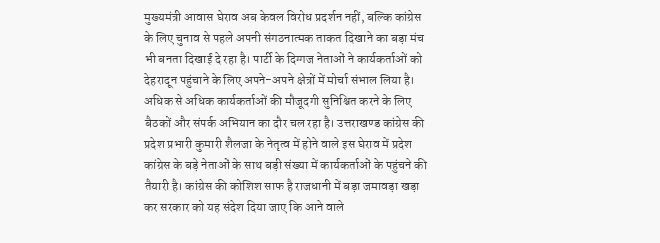मुख्यमंत्री आवास घेराव अब केवल विरोध प्रदर्शन नहीं, बल्कि कांग्रेस के लिए चुनाव से पहले अपनी संगठनात्मक ताकत दिखाने का बड़ा मंच भी बनता दिखाई दे रहा है। पार्टी के दिग्गज नेताओं ने कार्यकर्ताओं को देहरादून पहुंचाने के लिए अपने-अपने क्षेत्रों में मोर्चा संभाल लिया है। अधिक से अधिक कार्यकर्ताओं की मौजूदगी सुनिश्चित करने के लिए बैठकों और संपर्क अभियान का दौर चल रहा है। उत्तराखण्ड कांग्रेस की प्रदेश प्रभारी कुमारी शैलजा के नेतृत्व में होने वाले इस घेराव में प्रदेश कांग्रेस के बड़े नेताओं के साथ बड़ी संख्या में कार्यकर्ताओं के पहुंचने की तैयारी है। कांग्रेस की कोशिश साफ है राजधानी में बड़ा जमावड़ा खड़ा कर सरकार को यह संदेश दिया जाए कि आने वाले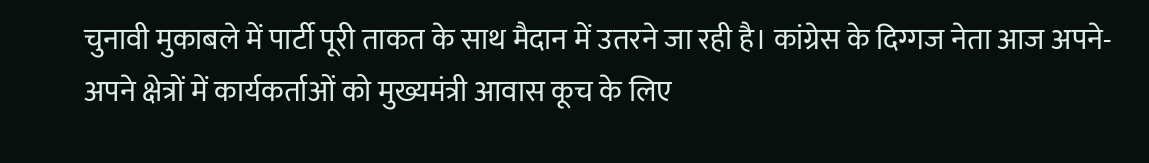चुनावी मुकाबले में पार्टी पूरी ताकत के साथ मैदान में उतरने जा रही है। कांग्रेस के दिग्गज नेता आज अपने-अपने क्षेत्रों में कार्यकर्ताओं को मुख्यमंत्री आवास कूच के लिए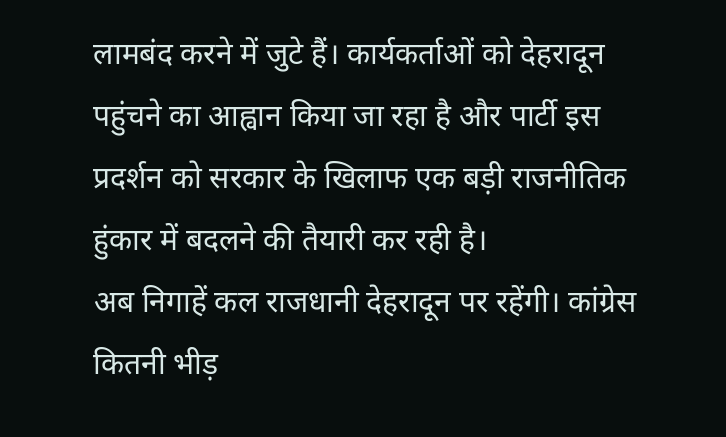लामबंद करने में जुटे हैं। कार्यकर्ताओं को देहरादून पहुंचने का आह्वान किया जा रहा है और पार्टी इस प्रदर्शन को सरकार के खिलाफ एक बड़ी राजनीतिक हुंकार में बदलने की तैयारी कर रही है।
अब निगाहें कल राजधानी देहरादून पर रहेंगी। कांग्रेस कितनी भीड़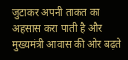जुटाकर अपनी ताकत का अहसास करा पाती है और मुख्यमंत्री आवास की ओर बढ़ते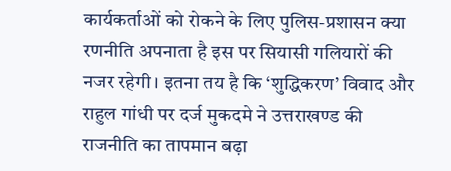कार्यकर्ताओं को रोकने के लिए पुलिस-प्रशासन क्या रणनीति अपनाता है इस पर सियासी गलियारों की नजर रहेगी। इतना तय है कि ‘शुद्धिकरण’ विवाद और राहुल गांधी पर दर्ज मुकदमे ने उत्तराखण्ड की राजनीति का तापमान बढ़ा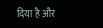दिया है और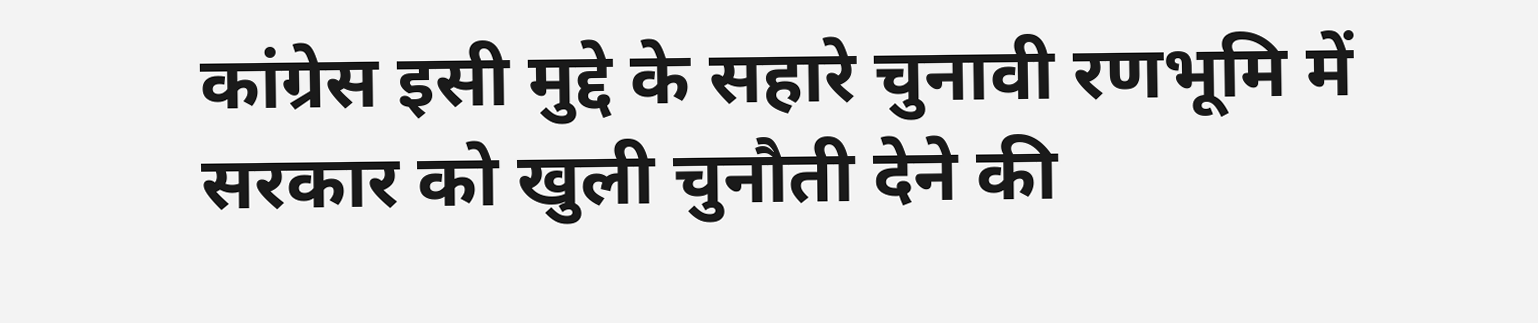कांग्रेस इसी मुद्दे के सहारे चुनावी रणभूमि में सरकार को खुली चुनौती देने की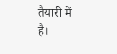तैयारी में है।